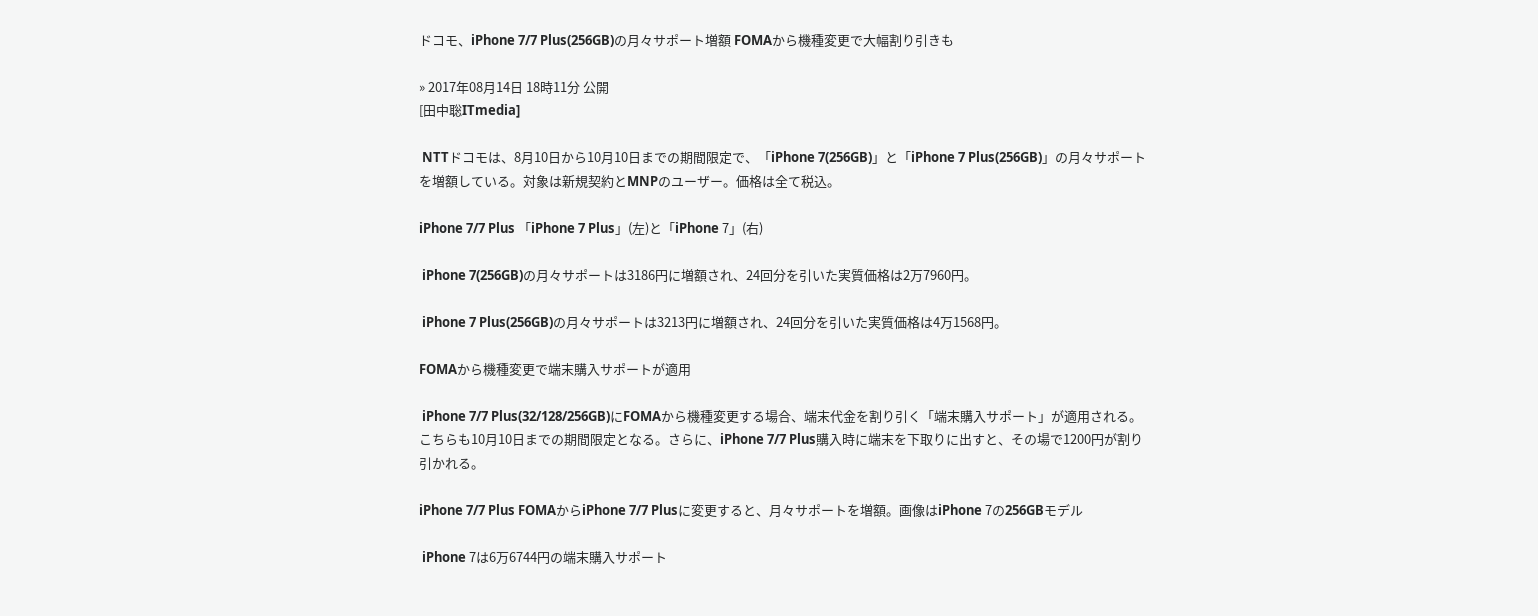ドコモ、iPhone 7/7 Plus(256GB)の月々サポート増額 FOMAから機種変更で大幅割り引きも

» 2017年08月14日 18時11分 公開
[田中聡ITmedia]

 NTTドコモは、8月10日から10月10日までの期間限定で、「iPhone 7(256GB)」と「iPhone 7 Plus(256GB)」の月々サポートを増額している。対象は新規契約とMNPのユーザー。価格は全て税込。

iPhone 7/7 Plus 「iPhone 7 Plus」(左)と「iPhone 7」(右)

 iPhone 7(256GB)の月々サポートは3186円に増額され、24回分を引いた実質価格は2万7960円。

 iPhone 7 Plus(256GB)の月々サポートは3213円に増額され、24回分を引いた実質価格は4万1568円。

FOMAから機種変更で端末購入サポートが適用

 iPhone 7/7 Plus(32/128/256GB)にFOMAから機種変更する場合、端末代金を割り引く「端末購入サポート」が適用される。こちらも10月10日までの期間限定となる。さらに、iPhone 7/7 Plus購入時に端末を下取りに出すと、その場で1200円が割り引かれる。

iPhone 7/7 Plus FOMAからiPhone 7/7 Plusに変更すると、月々サポートを増額。画像はiPhone 7の256GBモデル

 iPhone 7は6万6744円の端末購入サポート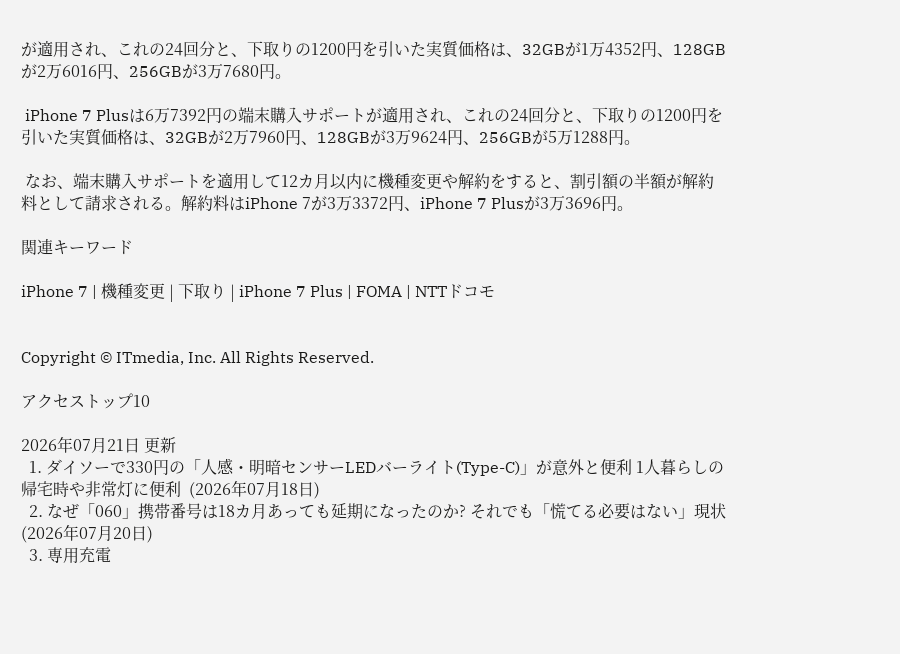が適用され、これの24回分と、下取りの1200円を引いた実質価格は、32GBが1万4352円、128GBが2万6016円、256GBが3万7680円。

 iPhone 7 Plusは6万7392円の端末購入サポートが適用され、これの24回分と、下取りの1200円を引いた実質価格は、32GBが2万7960円、128GBが3万9624円、256GBが5万1288円。

 なお、端末購入サポートを適用して12カ月以内に機種変更や解約をすると、割引額の半額が解約料として請求される。解約料はiPhone 7が3万3372円、iPhone 7 Plusが3万3696円。

関連キーワード

iPhone 7 | 機種変更 | 下取り | iPhone 7 Plus | FOMA | NTTドコモ


Copyright © ITmedia, Inc. All Rights Reserved.

アクセストップ10

2026年07月21日 更新
  1. ダイソーで330円の「人感・明暗センサーLEDバーライト(Type-C)」が意外と便利 1人暮らしの帰宅時や非常灯に便利  (2026年07月18日)
  2. なぜ「060」携帯番号は18カ月あっても延期になったのか? それでも「慌てる必要はない」現状 (2026年07月20日)
  3. 専用充電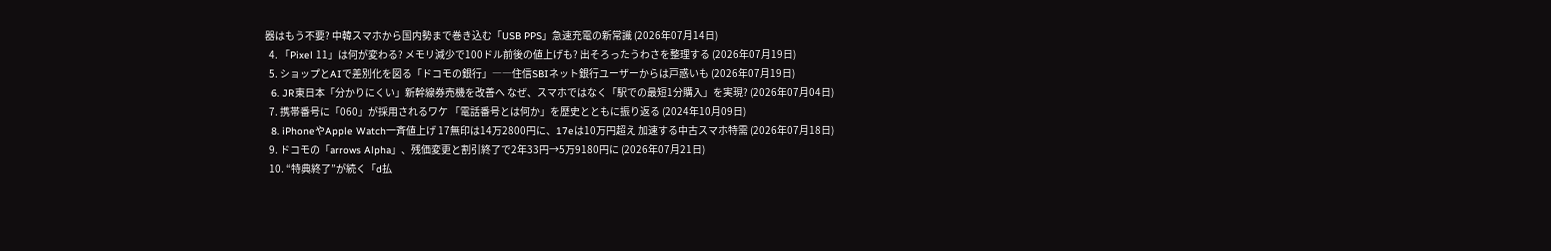器はもう不要? 中韓スマホから国内勢まで巻き込む「USB PPS」急速充電の新常識 (2026年07月14日)
  4. 「Pixel 11」は何が変わる? メモリ減少で100ドル前後の値上げも? 出そろったうわさを整理する (2026年07月19日)
  5. ショップとAIで差別化を図る「ドコモの銀行」――住信SBIネット銀行ユーザーからは戸惑いも (2026年07月19日)
  6. JR東日本「分かりにくい」新幹線券売機を改善へ なぜ、スマホではなく「駅での最短1分購入」を実現? (2026年07月04日)
  7. 携帯番号に「060」が採用されるワケ 「電話番号とは何か」を歴史とともに振り返る (2024年10月09日)
  8. iPhoneやApple Watch一斉値上げ 17無印は14万2800円に、17eは10万円超え 加速する中古スマホ特需 (2026年07月18日)
  9. ドコモの「arrows Alpha」、残価変更と割引終了で2年33円→5万9180円に (2026年07月21日)
  10. “特典終了”が続く「d払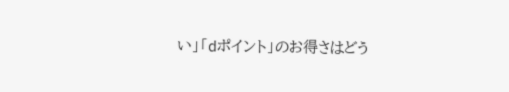い」「dポイント」のお得さはどう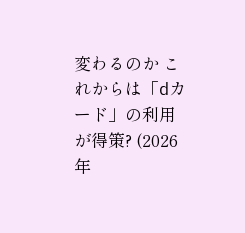変わるのか これからは「dカード」の利用が得策? (2026年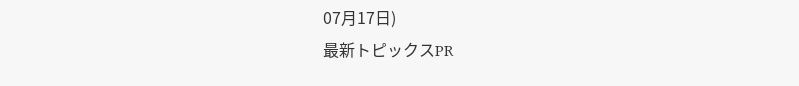07月17日)
最新トピックスPR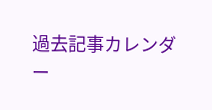過去記事カレンダー